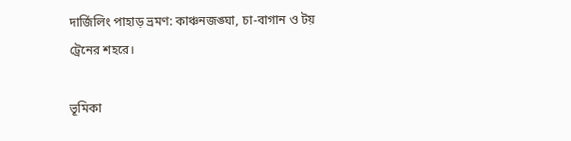দার্জিলিং পাহাড় ভ্রমণ: কাঞ্চনজঙ্ঘা, চা-বাগান ও টয় ট্রেনের শহরে।

ভূমিকা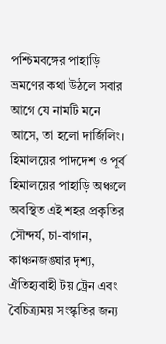পশ্চিমবঙ্গের পাহাড়ি ভ্রমণের কথা উঠলে সবার আগে যে নামটি মনে আসে, তা হলো দার্জিলিং। হিমালয়ের পাদদেশ ও পূর্ব হিমালয়ের পাহাড়ি অঞ্চলে অবস্থিত এই শহর প্রকৃতির সৌন্দর্য, চা-বাগান, কাঞ্চনজঙ্ঘার দৃশ্য, ঐতিহ্যবাহী টয় ট্রেন এবং বৈচিত্র্যময় সংস্কৃতির জন্য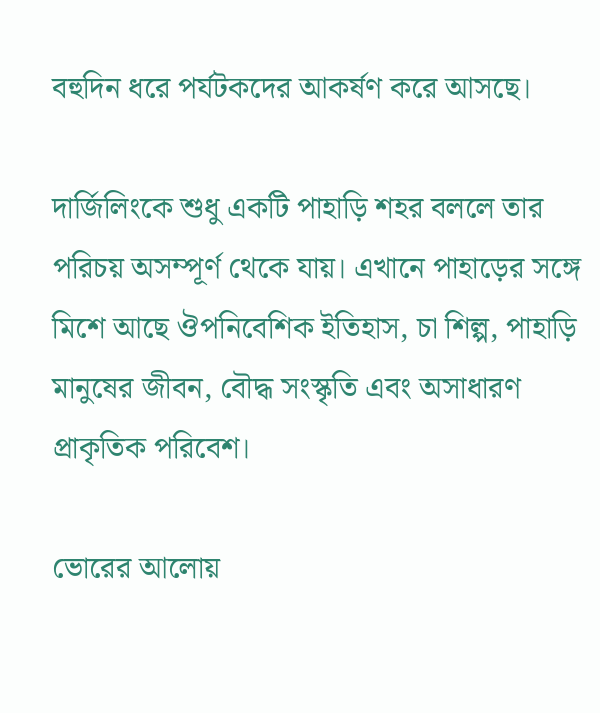বহুদিন ধরে পর্যটকদের আকর্ষণ করে আসছে।

দার্জিলিংকে শুধু একটি পাহাড়ি শহর বললে তার পরিচয় অসম্পূর্ণ থেকে যায়। এখানে পাহাড়ের সঙ্গে মিশে আছে ঔপনিবেশিক ইতিহাস, চা শিল্প, পাহাড়ি মানুষের জীবন, বৌদ্ধ সংস্কৃতি এবং অসাধারণ প্রাকৃতিক পরিবেশ।

ভোরের আলোয়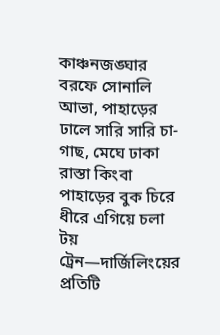কাঞ্চনজঙ্ঘার বরফে সোনালি আভা, পাহাড়ের ঢালে সারি সারি চা-গাছ, মেঘে ঢাকা রাস্তা কিংবা পাহাড়ের বুক চিরে ধীরে এগিয়ে চলা টয় ট্রেন—দার্জিলিংয়ের প্রতিটি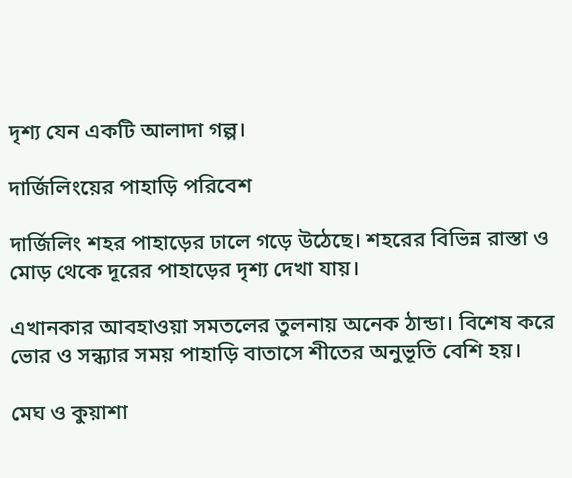দৃশ্য যেন একটি আলাদা গল্প।

দার্জিলিংয়ের পাহাড়ি পরিবেশ

দার্জিলিং শহর পাহাড়ের ঢালে গড়ে উঠেছে। শহরের বিভিন্ন রাস্তা ও মোড় থেকে দূরের পাহাড়ের দৃশ্য দেখা যায়।

এখানকার আবহাওয়া সমতলের তুলনায় অনেক ঠান্ডা। বিশেষ করে ভোর ও সন্ধ্যার সময় পাহাড়ি বাতাসে শীতের অনুভূতি বেশি হয়।

মেঘ ও কুয়াশা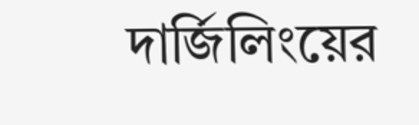দার্জিলিংয়ের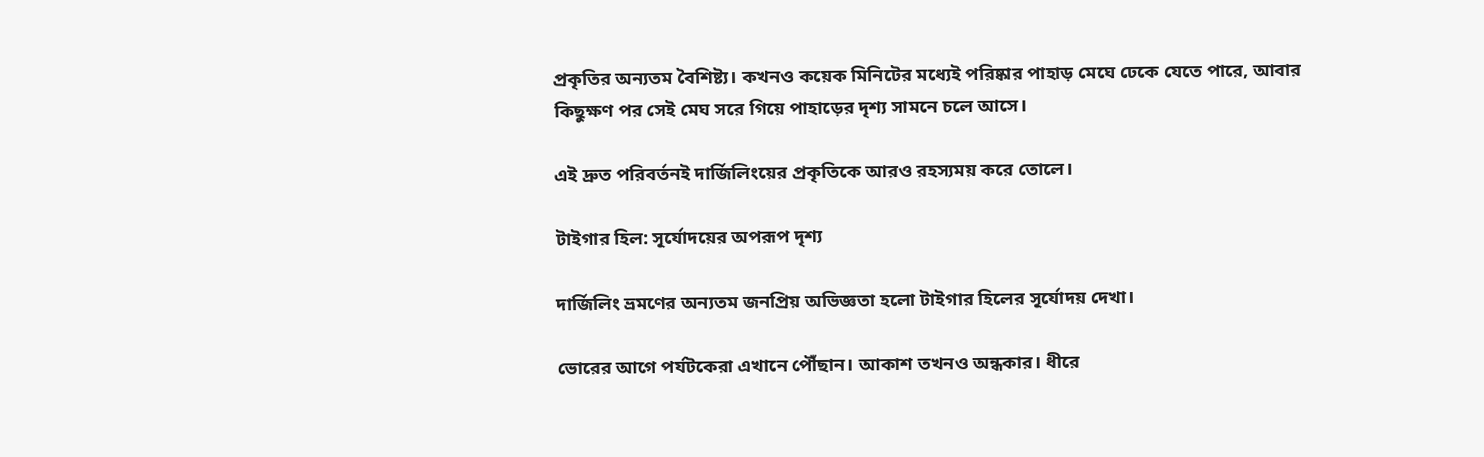প্রকৃতির অন্যতম বৈশিষ্ট্য। কখনও কয়েক মিনিটের মধ্যেই পরিষ্কার পাহাড় মেঘে ঢেকে যেতে পারে, আবার কিছুক্ষণ পর সেই মেঘ সরে গিয়ে পাহাড়ের দৃশ্য সামনে চলে আসে।

এই দ্রুত পরিবর্তনই দার্জিলিংয়ের প্রকৃতিকে আরও রহস্যময় করে তোলে।

টাইগার হিল: সূর্যোদয়ের অপরূপ দৃশ্য

দার্জিলিং ভ্রমণের অন্যতম জনপ্রিয় অভিজ্ঞতা হলো টাইগার হিলের সূর্যোদয় দেখা।

ভোরের আগে পর্যটকেরা এখানে পৌঁছান। আকাশ তখনও অন্ধকার। ধীরে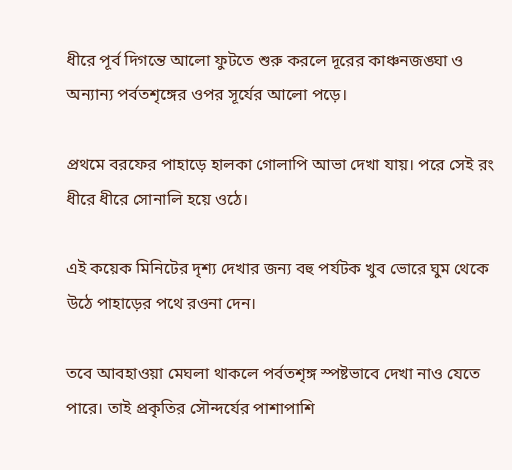ধীরে পূর্ব দিগন্তে আলো ফুটতে শুরু করলে দূরের কাঞ্চনজঙ্ঘা ও অন্যান্য পর্বতশৃঙ্গের ওপর সূর্যের আলো পড়ে।

প্রথমে বরফের পাহাড়ে হালকা গোলাপি আভা দেখা যায়। পরে সেই রং ধীরে ধীরে সোনালি হয়ে ওঠে।

এই কয়েক মিনিটের দৃশ্য দেখার জন্য বহু পর্যটক খুব ভোরে ঘুম থেকে উঠে পাহাড়ের পথে রওনা দেন।

তবে আবহাওয়া মেঘলা থাকলে পর্বতশৃঙ্গ স্পষ্টভাবে দেখা নাও যেতে পারে। তাই প্রকৃতির সৌন্দর্যের পাশাপাশি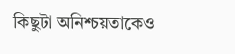কিছুটা অনিশ্চয়তাকেও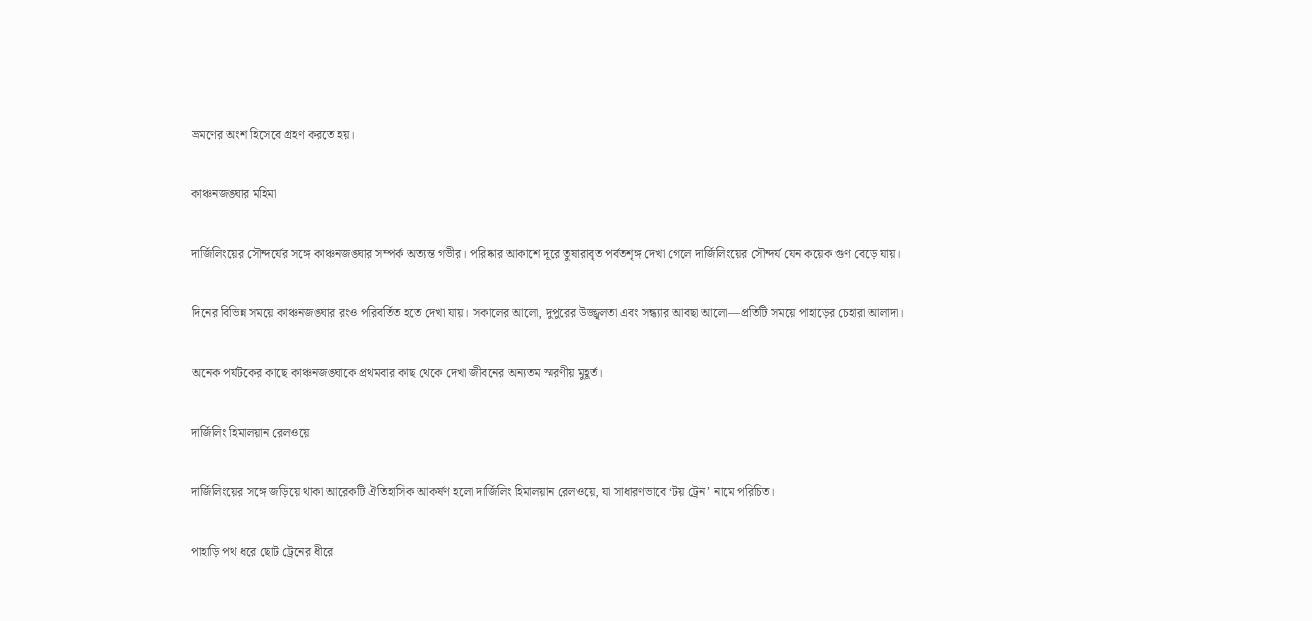ভ্রমণের অংশ হিসেবে গ্রহণ করতে হয়।

কাঞ্চনজঙ্ঘার মহিমা

দার্জিলিংয়ের সৌন্দর্যের সঙ্গে কাঞ্চনজঙ্ঘার সম্পর্ক অত্যন্ত গভীর। পরিষ্কার আকাশে দূরে তুষারাবৃত পর্বতশৃঙ্গ দেখা গেলে দার্জিলিংয়ের সৌন্দর্য যেন কয়েক গুণ বেড়ে যায়।

দিনের বিভিন্ন সময়ে কাঞ্চনজঙ্ঘার রংও পরিবর্তিত হতে দেখা যায়। সকালের আলো, দুপুরের উজ্জ্বলতা এবং সন্ধ্যার আবছা আলো—প্রতিটি সময়ে পাহাড়ের চেহারা আলাদা।

অনেক পর্যটকের কাছে কাঞ্চনজঙ্ঘাকে প্রথমবার কাছ থেকে দেখা জীবনের অন্যতম স্মরণীয় মুহূর্ত।

দার্জিলিং হিমালয়ান রেলওয়ে

দার্জিলিংয়ের সঙ্গে জড়িয়ে থাকা আরেকটি ঐতিহাসিক আকর্ষণ হলো দার্জিলিং হিমালয়ান রেলওয়ে, যা সাধারণভাবে ‘টয় ট্রেন’ নামে পরিচিত।

পাহাড়ি পথ ধরে ছোট ট্রেনের ধীরে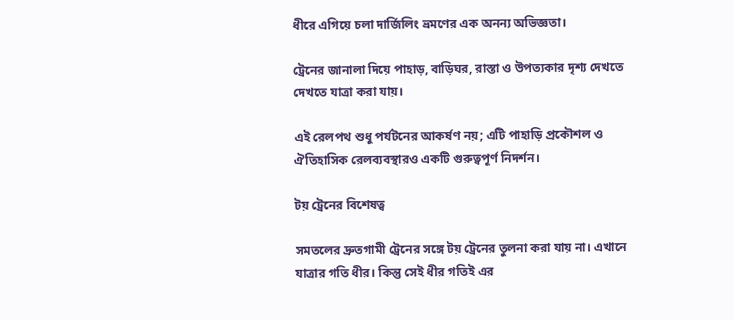ধীরে এগিয়ে চলা দার্জিলিং ভ্রমণের এক অনন্য অভিজ্ঞতা।

ট্রেনের জানালা দিয়ে পাহাড়, বাড়িঘর, রাস্তা ও উপত্যকার দৃশ্য দেখতে দেখতে যাত্রা করা যায়।

এই রেলপথ শুধু পর্যটনের আকর্ষণ নয়; এটি পাহাড়ি প্রকৌশল ও ঐতিহাসিক রেলব্যবস্থারও একটি গুরুত্বপূর্ণ নিদর্শন।

টয় ট্রেনের বিশেষত্ব

সমতলের দ্রুতগামী ট্রেনের সঙ্গে টয় ট্রেনের তুলনা করা যায় না। এখানে যাত্রার গতি ধীর। কিন্তু সেই ধীর গতিই এর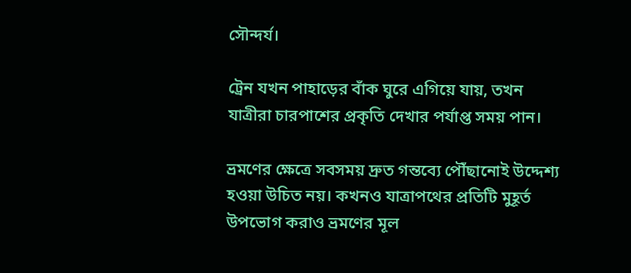সৌন্দর্য।

ট্রেন যখন পাহাড়ের বাঁক ঘুরে এগিয়ে যায়, তখন যাত্রীরা চারপাশের প্রকৃতি দেখার পর্যাপ্ত সময় পান।

ভ্রমণের ক্ষেত্রে সবসময় দ্রুত গন্তব্যে পৌঁছানোই উদ্দেশ্য হওয়া উচিত নয়। কখনও যাত্রাপথের প্রতিটি মুহূর্ত উপভোগ করাও ভ্রমণের মূল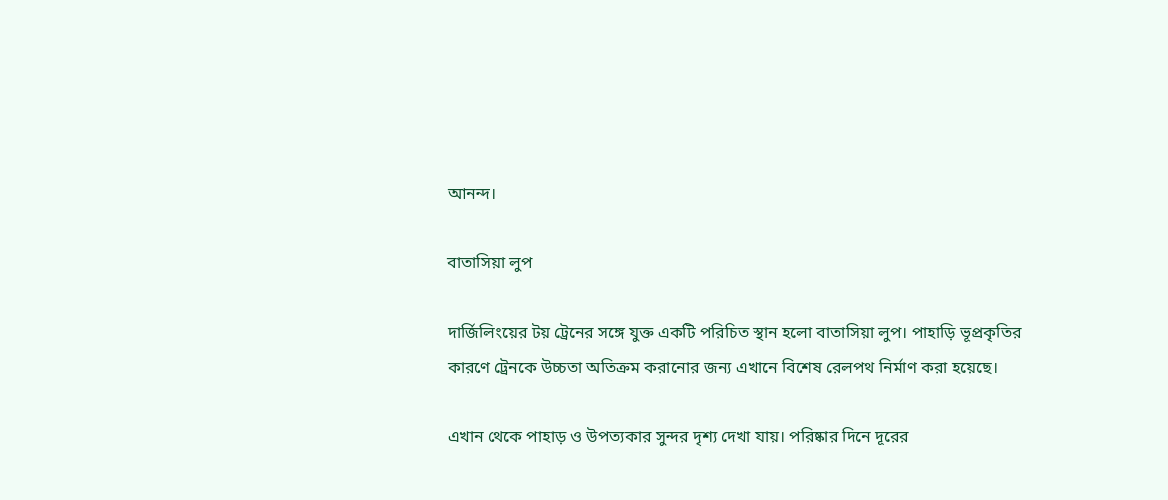আনন্দ।

বাতাসিয়া লুপ

দার্জিলিংয়ের টয় ট্রেনের সঙ্গে যুক্ত একটি পরিচিত স্থান হলো বাতাসিয়া লুপ। পাহাড়ি ভূপ্রকৃতির কারণে ট্রেনকে উচ্চতা অতিক্রম করানোর জন্য এখানে বিশেষ রেলপথ নির্মাণ করা হয়েছে।

এখান থেকে পাহাড় ও উপত্যকার সুন্দর দৃশ্য দেখা যায়। পরিষ্কার দিনে দূরের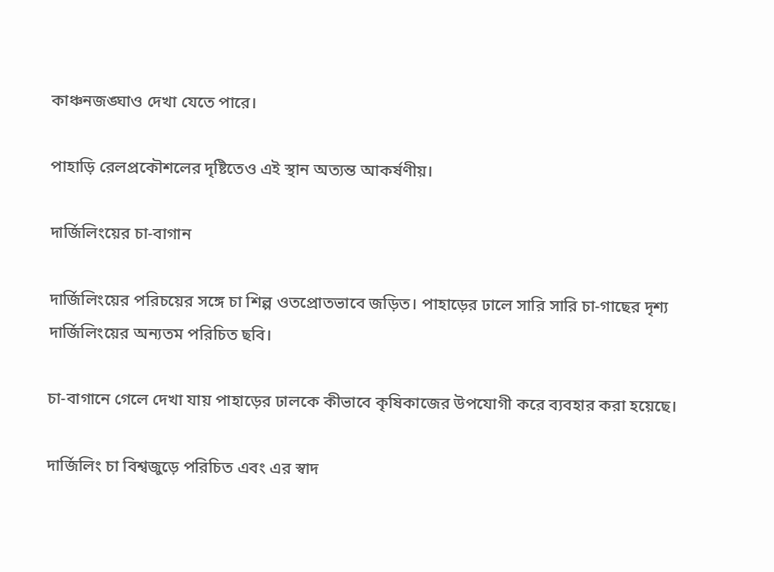কাঞ্চনজঙ্ঘাও দেখা যেতে পারে।

পাহাড়ি রেলপ্রকৌশলের দৃষ্টিতেও এই স্থান অত্যন্ত আকর্ষণীয়।

দার্জিলিংয়ের চা-বাগান

দার্জিলিংয়ের পরিচয়ের সঙ্গে চা শিল্প ওতপ্রোতভাবে জড়িত। পাহাড়ের ঢালে সারি সারি চা-গাছের দৃশ্য দার্জিলিংয়ের অন্যতম পরিচিত ছবি।

চা-বাগানে গেলে দেখা যায় পাহাড়ের ঢালকে কীভাবে কৃষিকাজের উপযোগী করে ব্যবহার করা হয়েছে।

দার্জিলিং চা বিশ্বজুড়ে পরিচিত এবং এর স্বাদ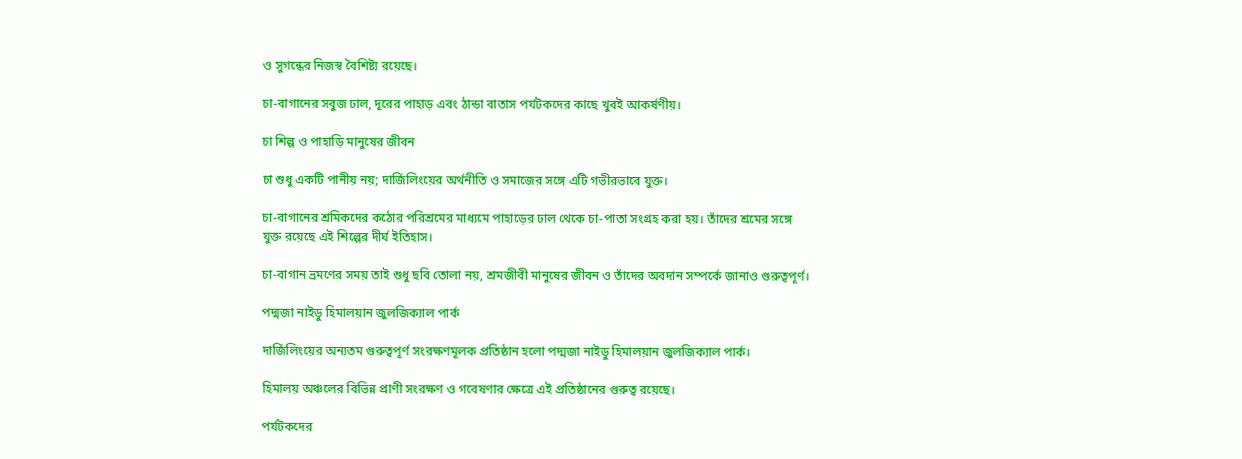ও সুগন্ধের নিজস্ব বৈশিষ্ট্য রয়েছে।

চা-বাগানের সবুজ ঢাল, দূরের পাহাড় এবং ঠান্ডা বাতাস পর্যটকদের কাছে খুবই আকর্ষণীয়।

চা শিল্প ও পাহাড়ি মানুষের জীবন

চা শুধু একটি পানীয় নয়; দার্জিলিংয়ের অর্থনীতি ও সমাজের সঙ্গে এটি গভীরভাবে যুক্ত।

চা-বাগানের শ্রমিকদের কঠোর পরিশ্রমের মাধ্যমে পাহাড়ের ঢাল থেকে চা-পাতা সংগ্রহ করা হয়। তাঁদের শ্রমের সঙ্গে যুক্ত রয়েছে এই শিল্পের দীর্ঘ ইতিহাস।

চা-বাগান ভ্রমণের সময় তাই শুধু ছবি তোলা নয়, শ্রমজীবী মানুষের জীবন ও তাঁদের অবদান সম্পর্কে জানাও গুরুত্বপূর্ণ।

পদ্মজা নাইডু হিমালয়ান জুলজিক্যাল পার্ক

দার্জিলিংয়ের অন্যতম গুরুত্বপূর্ণ সংরক্ষণমূলক প্রতিষ্ঠান হলো পদ্মজা নাইডু হিমালয়ান জুলজিক্যাল পার্ক।

হিমালয় অঞ্চলের বিভিন্ন প্রাণী সংরক্ষণ ও গবেষণার ক্ষেত্রে এই প্রতিষ্ঠানের গুরুত্ব রয়েছে।

পর্যটকদের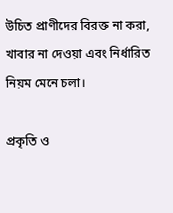উচিত প্রাণীদের বিরক্ত না করা, খাবার না দেওয়া এবং নির্ধারিত নিয়ম মেনে চলা।

প্রকৃতি ও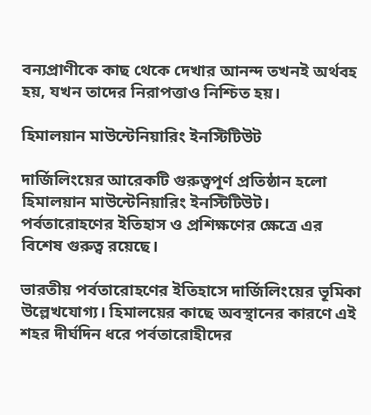বন্যপ্রাণীকে কাছ থেকে দেখার আনন্দ তখনই অর্থবহ হয়, যখন তাদের নিরাপত্তাও নিশ্চিত হয়।

হিমালয়ান মাউন্টেনিয়ারিং ইনস্টিটিউট

দার্জিলিংয়ের আরেকটি গুরুত্বপূর্ণ প্রতিষ্ঠান হলো হিমালয়ান মাউন্টেনিয়ারিং ইনস্টিটিউট। পর্বতারোহণের ইতিহাস ও প্রশিক্ষণের ক্ষেত্রে এর বিশেষ গুরুত্ব রয়েছে।

ভারতীয় পর্বতারোহণের ইতিহাসে দার্জিলিংয়ের ভূমিকা উল্লেখযোগ্য। হিমালয়ের কাছে অবস্থানের কারণে এই শহর দীর্ঘদিন ধরে পর্বতারোহীদের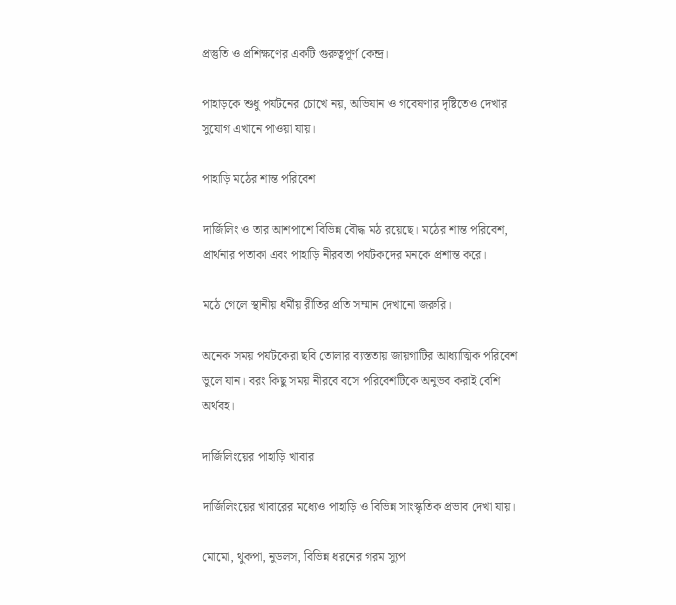প্রস্তুতি ও প্রশিক্ষণের একটি গুরুত্বপূর্ণ কেন্দ্র।

পাহাড়কে শুধু পর্যটনের চোখে নয়, অভিযান ও গবেষণার দৃষ্টিতেও দেখার সুযোগ এখানে পাওয়া যায়।

পাহাড়ি মঠের শান্ত পরিবেশ

দার্জিলিং ও তার আশপাশে বিভিন্ন বৌদ্ধ মঠ রয়েছে। মঠের শান্ত পরিবেশ, প্রার্থনার পতাকা এবং পাহাড়ি নীরবতা পর্যটকদের মনকে প্রশান্ত করে।

মঠে গেলে স্থানীয় ধর্মীয় রীতির প্রতি সম্মান দেখানো জরুরি।

অনেক সময় পর্যটকেরা ছবি তোলার ব্যস্ততায় জায়গাটির আধ্যাত্মিক পরিবেশ ভুলে যান। বরং কিছু সময় নীরবে বসে পরিবেশটিকে অনুভব করাই বেশি অর্থবহ।

দার্জিলিংয়ের পাহাড়ি খাবার

দার্জিলিংয়ের খাবারের মধ্যেও পাহাড়ি ও বিভিন্ন সাংস্কৃতিক প্রভাব দেখা যায়।

মোমো, থুকপা, নুডলস, বিভিন্ন ধরনের গরম স্যুপ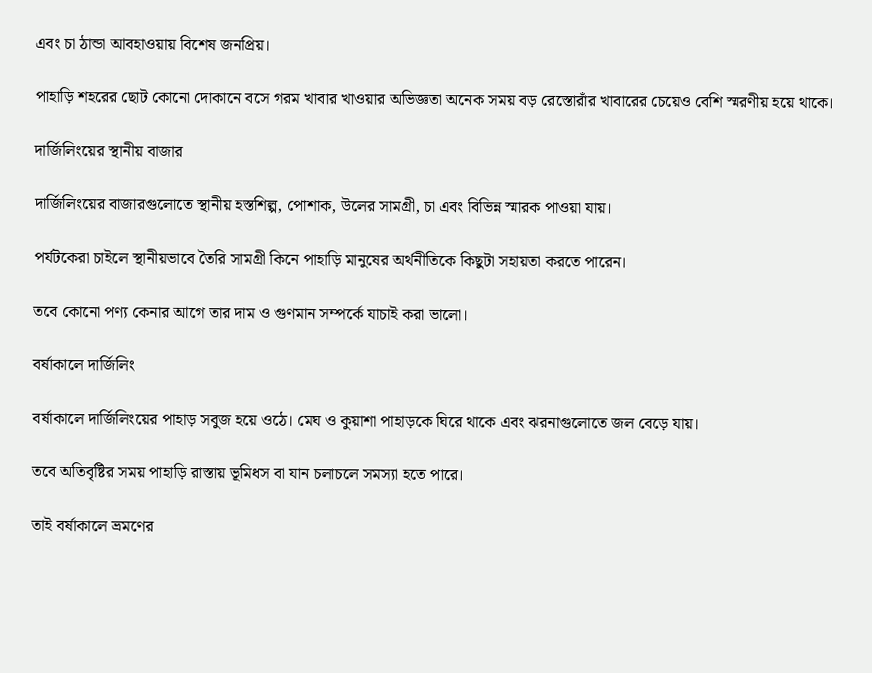এবং চা ঠান্ডা আবহাওয়ায় বিশেষ জনপ্রিয়।

পাহাড়ি শহরের ছোট কোনো দোকানে বসে গরম খাবার খাওয়ার অভিজ্ঞতা অনেক সময় বড় রেস্তোরাঁর খাবারের চেয়েও বেশি স্মরণীয় হয়ে থাকে।

দার্জিলিংয়ের স্থানীয় বাজার

দার্জিলিংয়ের বাজারগুলোতে স্থানীয় হস্তশিল্প, পোশাক, উলের সামগ্রী, চা এবং বিভিন্ন স্মারক পাওয়া যায়।

পর্যটকেরা চাইলে স্থানীয়ভাবে তৈরি সামগ্রী কিনে পাহাড়ি মানুষের অর্থনীতিকে কিছুটা সহায়তা করতে পারেন।

তবে কোনো পণ্য কেনার আগে তার দাম ও গুণমান সম্পর্কে যাচাই করা ভালো।

বর্ষাকালে দার্জিলিং

বর্ষাকালে দার্জিলিংয়ের পাহাড় সবুজ হয়ে ওঠে। মেঘ ও কুয়াশা পাহাড়কে ঘিরে থাকে এবং ঝরনাগুলোতে জল বেড়ে যায়।

তবে অতিবৃষ্টির সময় পাহাড়ি রাস্তায় ভূমিধস বা যান চলাচলে সমস্যা হতে পারে।

তাই বর্ষাকালে ভ্রমণের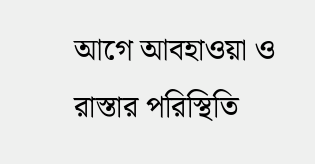আগে আবহাওয়া ও রাস্তার পরিস্থিতি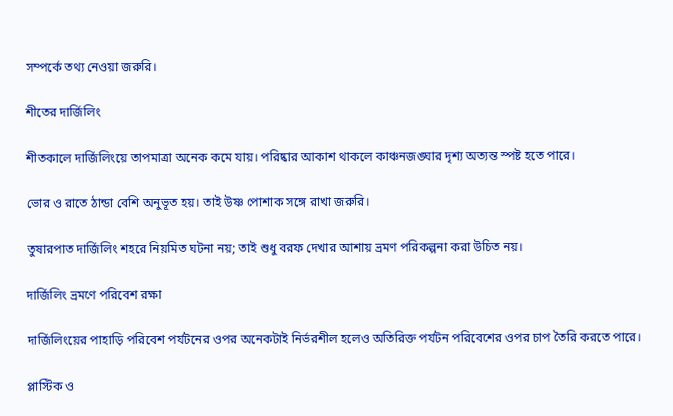সম্পর্কে তথ্য নেওয়া জরুরি।

শীতের দার্জিলিং

শীতকালে দার্জিলিংয়ে তাপমাত্রা অনেক কমে যায়। পরিষ্কার আকাশ থাকলে কাঞ্চনজঙ্ঘার দৃশ্য অত্যন্ত স্পষ্ট হতে পারে।

ভোর ও রাতে ঠান্ডা বেশি অনুভূত হয়। তাই উষ্ণ পোশাক সঙ্গে রাখা জরুরি।

তুষারপাত দার্জিলিং শহরে নিয়মিত ঘটনা নয়; তাই শুধু বরফ দেখার আশায় ভ্রমণ পরিকল্পনা করা উচিত নয়।

দার্জিলিং ভ্রমণে পরিবেশ রক্ষা

দার্জিলিংয়ের পাহাড়ি পরিবেশ পর্যটনের ওপর অনেকটাই নির্ভরশীল হলেও অতিরিক্ত পর্যটন পরিবেশের ওপর চাপ তৈরি করতে পারে।

প্লাস্টিক ও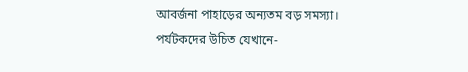আবর্জনা পাহাড়ের অন্যতম বড় সমস্যা। পর্যটকদের উচিত যেখানে-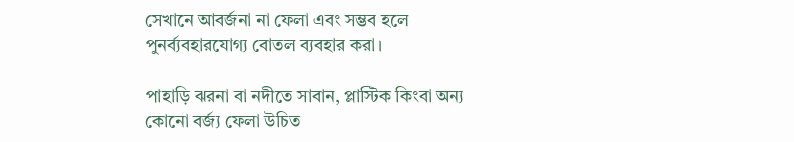সেখানে আবর্জনা না ফেলা এবং সম্ভব হলে পুনর্ব্যবহারযোগ্য বোতল ব্যবহার করা।

পাহাড়ি ঝরনা বা নদীতে সাবান, প্লাস্টিক কিংবা অন্য কোনো বর্জ্য ফেলা উচিত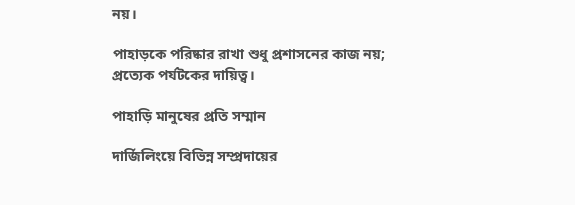নয়।

পাহাড়কে পরিষ্কার রাখা শুধু প্রশাসনের কাজ নয়; প্রত্যেক পর্যটকের দায়িত্ব।

পাহাড়ি মানুষের প্রতি সম্মান

দার্জিলিংয়ে বিভিন্ন সম্প্রদায়ের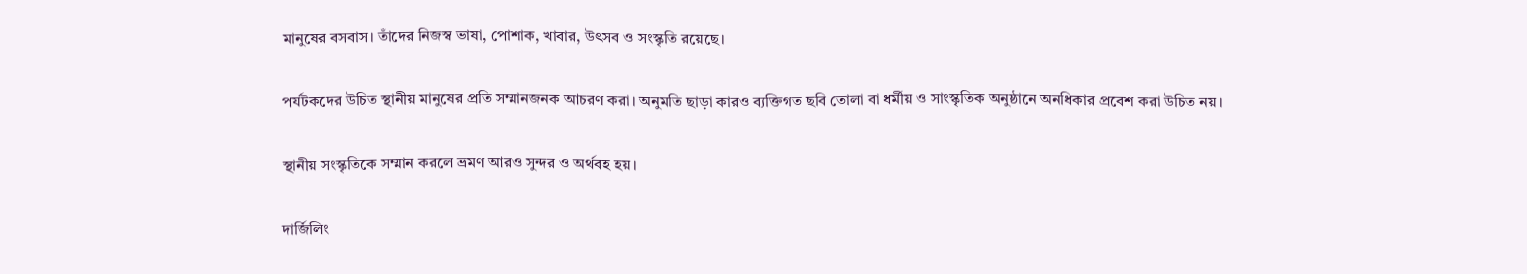মানুষের বসবাস। তাঁদের নিজস্ব ভাষা, পোশাক, খাবার, উৎসব ও সংস্কৃতি রয়েছে।

পর্যটকদের উচিত স্থানীয় মানুষের প্রতি সম্মানজনক আচরণ করা। অনুমতি ছাড়া কারও ব্যক্তিগত ছবি তোলা বা ধর্মীয় ও সাংস্কৃতিক অনুষ্ঠানে অনধিকার প্রবেশ করা উচিত নয়।

স্থানীয় সংস্কৃতিকে সম্মান করলে ভ্রমণ আরও সুন্দর ও অর্থবহ হয়।

দার্জিলিং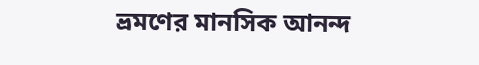ভ্রমণের মানসিক আনন্দ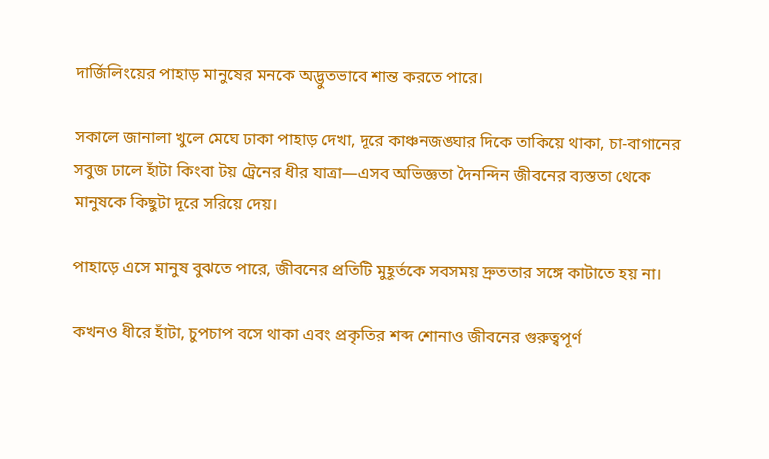দার্জিলিংয়ের পাহাড় মানুষের মনকে অদ্ভুতভাবে শান্ত করতে পারে।

সকালে জানালা খুলে মেঘে ঢাকা পাহাড় দেখা, দূরে কাঞ্চনজঙ্ঘার দিকে তাকিয়ে থাকা, চা-বাগানের সবুজ ঢালে হাঁটা কিংবা টয় ট্রেনের ধীর যাত্রা—এসব অভিজ্ঞতা দৈনন্দিন জীবনের ব্যস্ততা থেকে মানুষকে কিছুটা দূরে সরিয়ে দেয়।

পাহাড়ে এসে মানুষ বুঝতে পারে, জীবনের প্রতিটি মুহূর্তকে সবসময় দ্রুততার সঙ্গে কাটাতে হয় না।

কখনও ধীরে হাঁটা, চুপচাপ বসে থাকা এবং প্রকৃতির শব্দ শোনাও জীবনের গুরুত্বপূর্ণ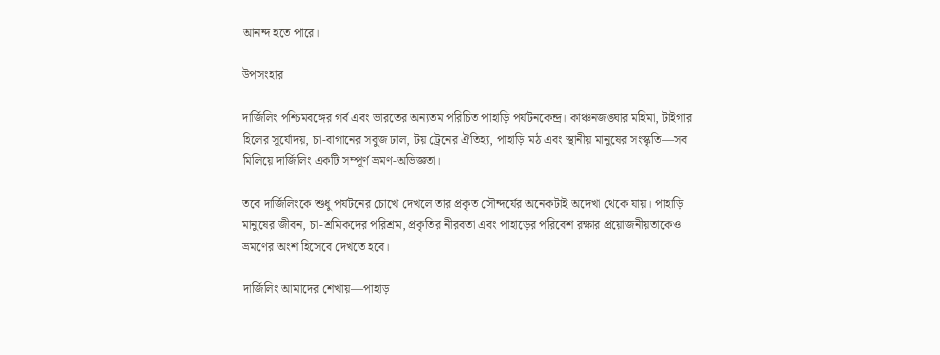আনন্দ হতে পারে।

উপসংহার

দার্জিলিং পশ্চিমবঙ্গের গর্ব এবং ভারতের অন্যতম পরিচিত পাহাড়ি পর্যটনকেন্দ্র। কাঞ্চনজঙ্ঘার মহিমা, টাইগার হিলের সূর্যোদয়, চা-বাগানের সবুজ ঢাল, টয় ট্রেনের ঐতিহ্য, পাহাড়ি মঠ এবং স্থানীয় মানুষের সংস্কৃতি—সব মিলিয়ে দার্জিলিং একটি সম্পূর্ণ ভ্রমণ-অভিজ্ঞতা।

তবে দার্জিলিংকে শুধু পর্যটনের চোখে দেখলে তার প্রকৃত সৌন্দর্যের অনেকটাই অদেখা থেকে যায়। পাহাড়ি মানুষের জীবন, চা-শ্রমিকদের পরিশ্রম, প্রকৃতির নীরবতা এবং পাহাড়ের পরিবেশ রক্ষার প্রয়োজনীয়তাকেও ভ্রমণের অংশ হিসেবে দেখতে হবে।

দার্জিলিং আমাদের শেখায়—পাহাড়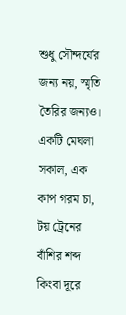শুধু সৌন্দর্যের জন্য নয়, স্মৃতি তৈরির জন্যও। একটি মেঘলা সকাল, এক কাপ গরম চা, টয় ট্রেনের বাঁশির শব্দ কিংবা দূরে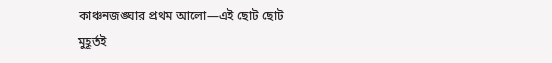কাঞ্চনজঙ্ঘার প্রথম আলো—এই ছোট ছোট মুহূর্তই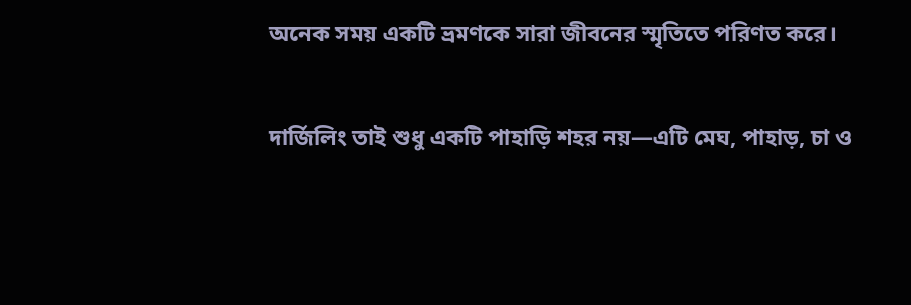অনেক সময় একটি ভ্রমণকে সারা জীবনের স্মৃতিতে পরিণত করে।

দার্জিলিং তাই শুধু একটি পাহাড়ি শহর নয়—এটি মেঘ, পাহাড়, চা ও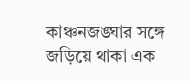কাঞ্চনজঙ্ঘার সঙ্গে জড়িয়ে থাকা এক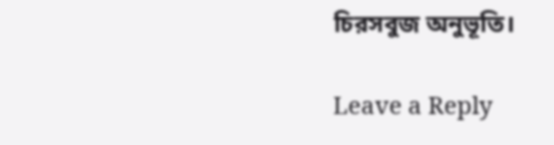চিরসবুজ অনুভূতি।

Leave a Reply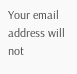Your email address will not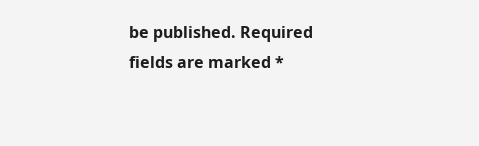be published. Required fields are marked *